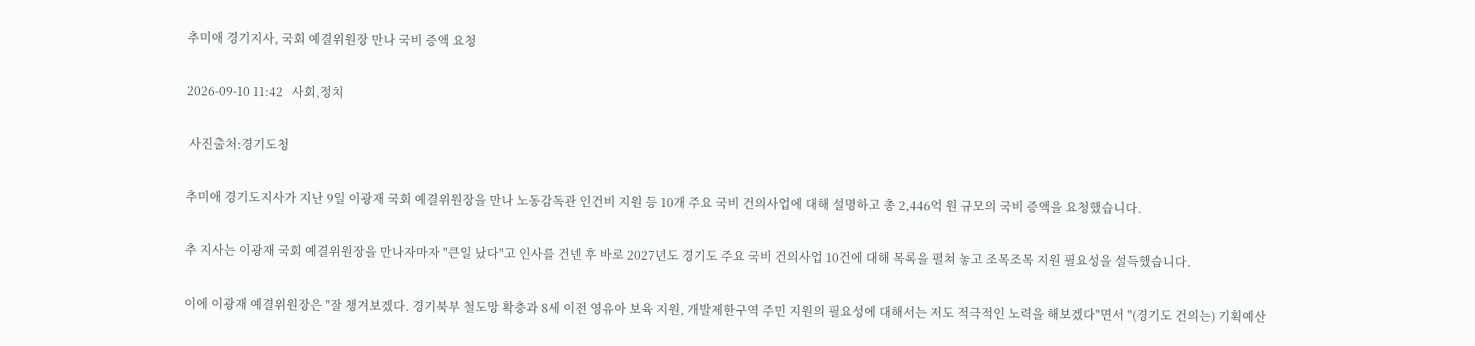추미애 경기지사, 국회 예결위원장 만나 국비 증액 요청

2026-09-10 11:42   사회,정치

 사진출처:경기도청

추미애 경기도지사가 지난 9일 이광재 국회 예결위원장을 만나 노동감독관 인건비 지원 등 10개 주요 국비 건의사업에 대해 설명하고 총 2,446억 원 규모의 국비 증액을 요청했습니다.

추 지사는 이광재 국회 예결위원장을 만나자마자 "큰일 났다"고 인사를 건넨 후 바로 2027년도 경기도 주요 국비 건의사업 10건에 대해 목록을 펼쳐 놓고 조목조목 지원 필요성을 설득했습니다.

이에 이광재 예결위원장은 "잘 챙겨보겠다. 경기북부 철도망 확충과 8세 이전 영유아 보육 지원, 개발제한구역 주민 지원의 필요성에 대해서는 저도 적극적인 노력을 해보겠다"면서 "(경기도 건의는) 기획예산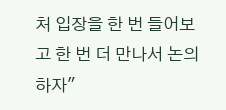처 입장을 한 번 들어보고 한 번 더 만나서 논의하자"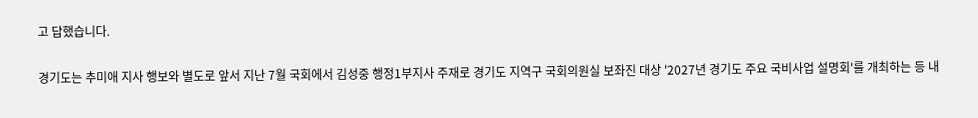고 답했습니다.

경기도는 추미애 지사 행보와 별도로 앞서 지난 7월 국회에서 김성중 행정1부지사 주재로 경기도 지역구 국회의원실 보좌진 대상 '2027년 경기도 주요 국비사업 설명회'를 개최하는 등 내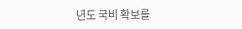년도 국비 확보를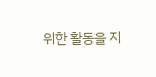위한 활동을 지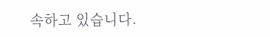속하고 있습니다.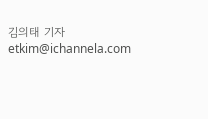김의태 기자 etkim@ichannela.com